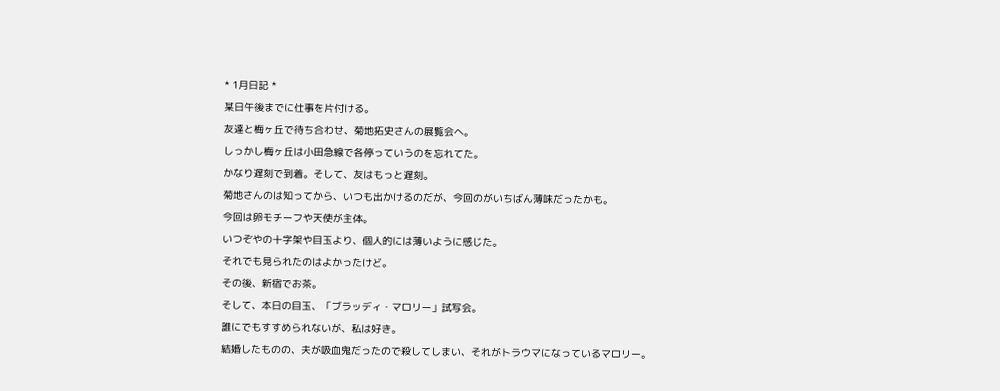* 1月日記 *
某日午後までに仕事を片付ける。
友達と梅ヶ丘で待ち合わせ、菊地拓史さんの展覧会へ。
しっかし梅ヶ丘は小田急線で各停っていうのを忘れてた。
かなり遅刻で到着。そして、友はもっと遅刻。
菊地さんのは知ってから、いつも出かけるのだが、今回のがいちばん薄味だったかも。
今回は卵モチーフや天使が主体。
いつぞやの十字架や目玉より、個人的には薄いように感じた。
それでも見られたのはよかったけど。
その後、新宿でお茶。
そして、本日の目玉、「ブラッディ・マロリー」試写会。
誰にでもすすめられないが、私は好き。
結婚したものの、夫が吸血鬼だったので殺してしまい、それがトラウマになっているマロリー。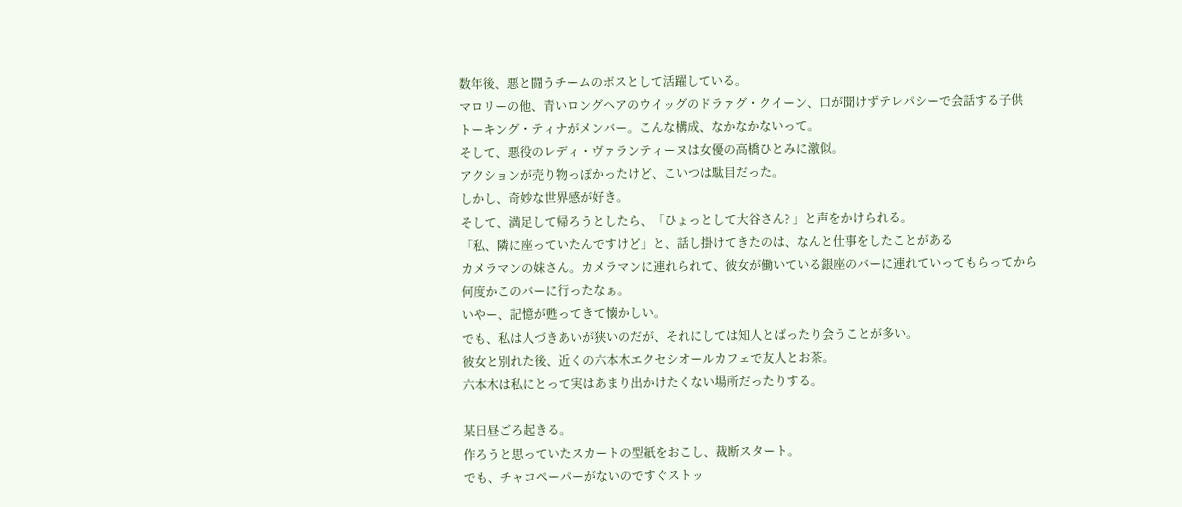数年後、悪と闘うチームのボスとして活躍している。
マロリーの他、青いロングヘアのウイッグのドラァグ・クイーン、口が聞けずテレパシーで会話する子供
トーキング・ティナがメンバー。こんな構成、なかなかないって。
そして、悪役のレディ・ヴァランティーヌは女優の高橋ひとみに激似。
アクションが売り物っぽかったけど、こいつは駄目だった。
しかし、奇妙な世界感が好き。
そして、満足して帰ろうとしたら、「ひょっとして大谷さん? 」と声をかけられる。
「私、隣に座っていたんですけど」と、話し掛けてきたのは、なんと仕事をしたことがある
カメラマンの妹さん。カメラマンに連れられて、彼女が働いている銀座のバーに連れていってもらってから
何度かこのバーに行ったなぁ。
いやー、記憶が甦ってきて懐かしい。
でも、私は人づきあいが狭いのだが、それにしては知人とばったり会うことが多い。
彼女と別れた後、近くの六本木エクセシオールカフェで友人とお茶。
六本木は私にとって実はあまり出かけたくない場所だったりする。

某日昼ごろ起きる。
作ろうと思っていたスカートの型紙をおこし、裁断スタート。
でも、チャコペーパーがないのですぐストッ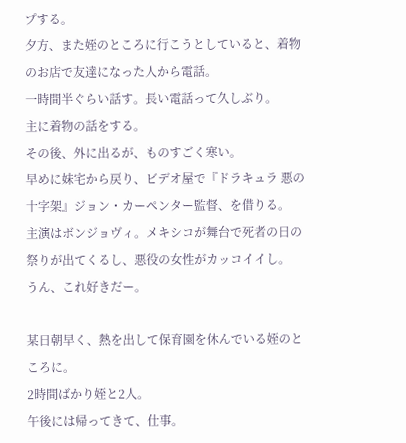プする。
夕方、また姪のところに行こうとしていると、着物のお店で友達になった人から電話。
一時間半ぐらい話す。長い電話って久しぶり。
主に着物の話をする。
その後、外に出るが、ものすごく寒い。
早めに妹宅から戻り、ビデオ屋で『ドラキュラ 悪の十字架』ジョン・カーペンター監督、を借りる。
主演はボンジョヴィ。メキシコが舞台で死者の日の祭りが出てくるし、悪役の女性がカッコイイし。
うん、これ好きだー。

某日朝早く、熱を出して保育園を休んでいる姪のところに。
2時間ばかり姪と2人。
午後には帰ってきて、仕事。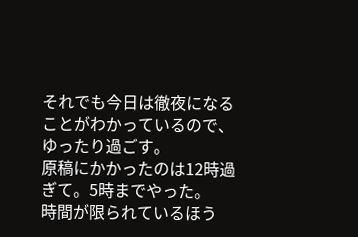それでも今日は徹夜になることがわかっているので、ゆったり過ごす。
原稿にかかったのは12時過ぎて。5時までやった。
時間が限られているほう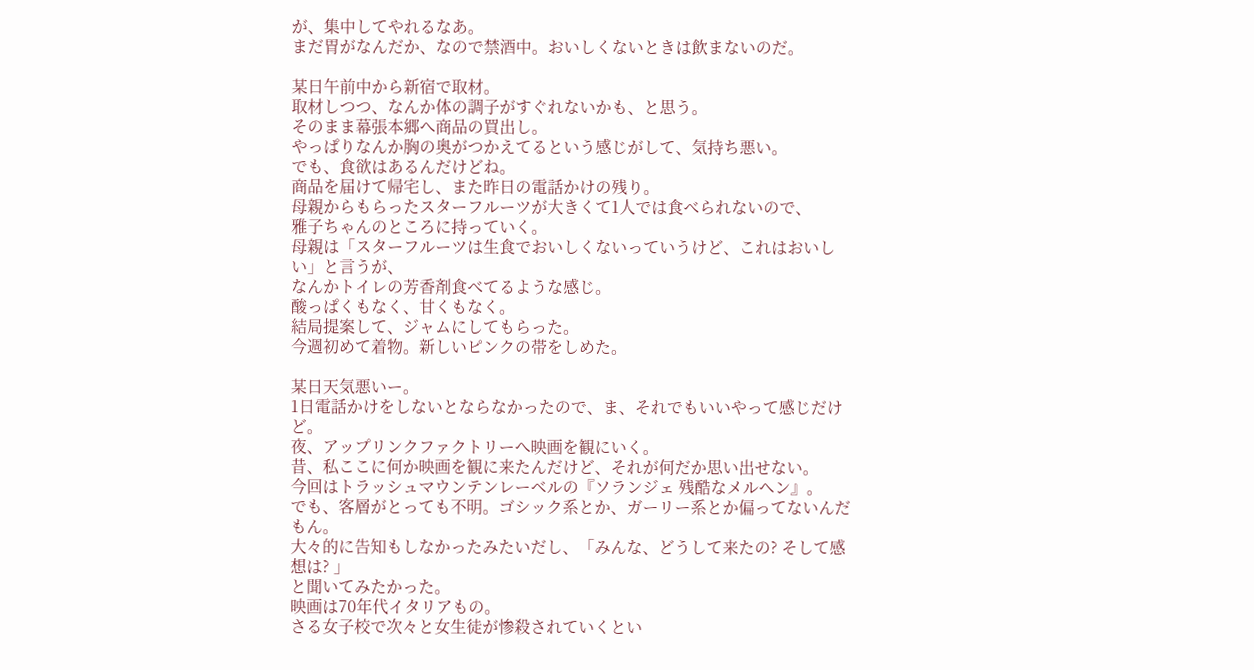が、集中してやれるなあ。
まだ胃がなんだか、なので禁酒中。おいしくないときは飲まないのだ。

某日午前中から新宿で取材。
取材しつつ、なんか体の調子がすぐれないかも、と思う。
そのまま幕張本郷へ商品の買出し。
やっぱりなんか胸の奥がつかえてるという感じがして、気持ち悪い。
でも、食欲はあるんだけどね。
商品を届けて帰宅し、また昨日の電話かけの残り。
母親からもらったスターフルーツが大きくて1人では食べられないので、
雅子ちゃんのところに持っていく。
母親は「スターフルーツは生食でおいしくないっていうけど、これはおいしい」と言うが、
なんかトイレの芳香剤食べてるような感じ。
酸っぱくもなく、甘くもなく。
結局提案して、ジャムにしてもらった。
今週初めて着物。新しいピンクの帯をしめた。

某日天気悪いー。
1日電話かけをしないとならなかったので、ま、それでもいいやって感じだけど。
夜、アップリンクファクトリーへ映画を観にいく。
昔、私ここに何か映画を観に来たんだけど、それが何だか思い出せない。
今回はトラッシュマウンテンレーベルの『ソランジェ 残酷なメルヘン』。
でも、客層がとっても不明。ゴシック系とか、ガーリー系とか偏ってないんだもん。
大々的に告知もしなかったみたいだし、「みんな、どうして来たの? そして感想は? 」
と聞いてみたかった。
映画は70年代イタリアもの。
さる女子校で次々と女生徒が惨殺されていくとい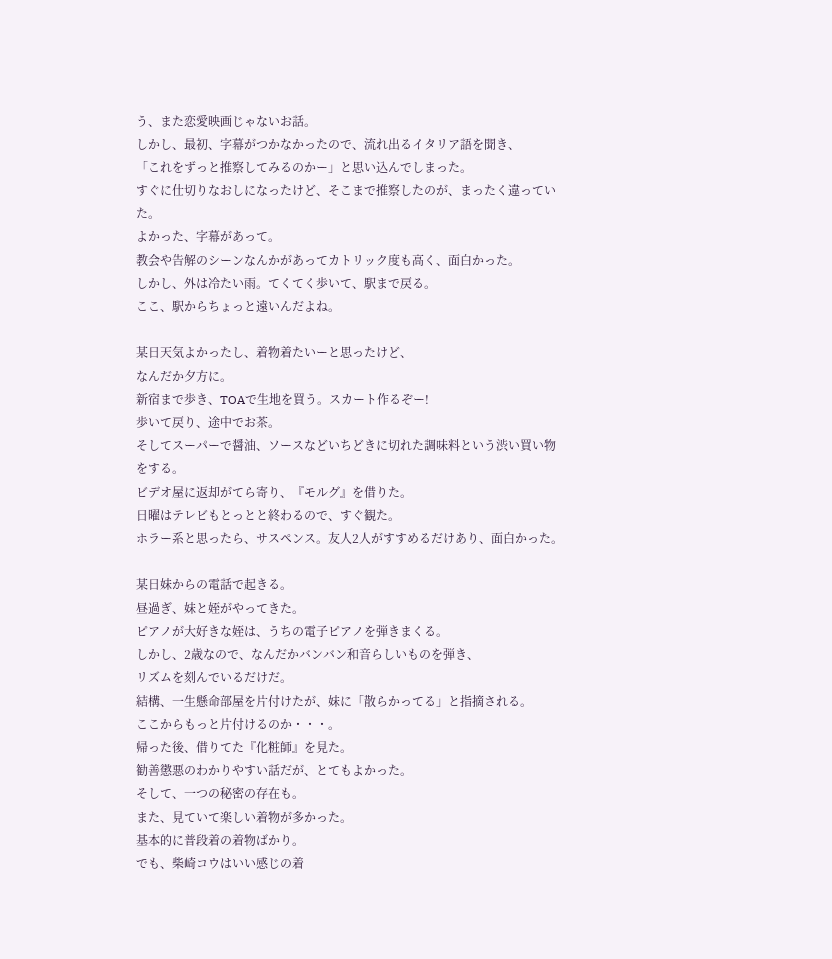う、また恋愛映画じゃないお話。
しかし、最初、字幕がつかなかったので、流れ出るイタリア語を聞き、
「これをずっと推察してみるのかー」と思い込んでしまった。
すぐに仕切りなおしになったけど、そこまで推察したのが、まったく違っていた。
よかった、字幕があって。
教会や告解のシーンなんかがあってカトリック度も高く、面白かった。
しかし、外は冷たい雨。てくてく歩いて、駅まで戻る。
ここ、駅からちょっと遠いんだよね。

某日天気よかったし、着物着たいーと思ったけど、
なんだか夕方に。
新宿まで歩き、TOAで生地を買う。スカート作るぞー!
歩いて戻り、途中でお茶。
そしてスーパーで醤油、ソースなどいちどきに切れた調味料という渋い買い物をする。
ビデオ屋に返却がてら寄り、『モルグ』を借りた。
日曜はテレビもとっとと終わるので、すぐ観た。
ホラー系と思ったら、サスペンス。友人2人がすすめるだけあり、面白かった。

某日妹からの電話で起きる。
昼過ぎ、妹と姪がやってきた。
ピアノが大好きな姪は、うちの電子ピアノを弾きまくる。
しかし、2歳なので、なんだかバンバン和音らしいものを弾き、
リズムを刻んでいるだけだ。
結構、一生懸命部屋を片付けたが、妹に「散らかってる」と指摘される。
ここからもっと片付けるのか・・・。
帰った後、借りてた『化粧師』を見た。
勧善懲悪のわかりやすい話だが、とてもよかった。
そして、一つの秘密の存在も。
また、見ていて楽しい着物が多かった。
基本的に普段着の着物ばかり。
でも、柴崎コウはいい感じの着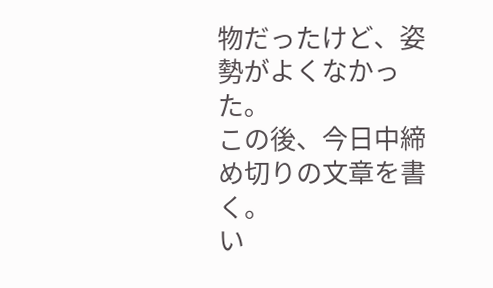物だったけど、姿勢がよくなかった。
この後、今日中締め切りの文章を書く。
い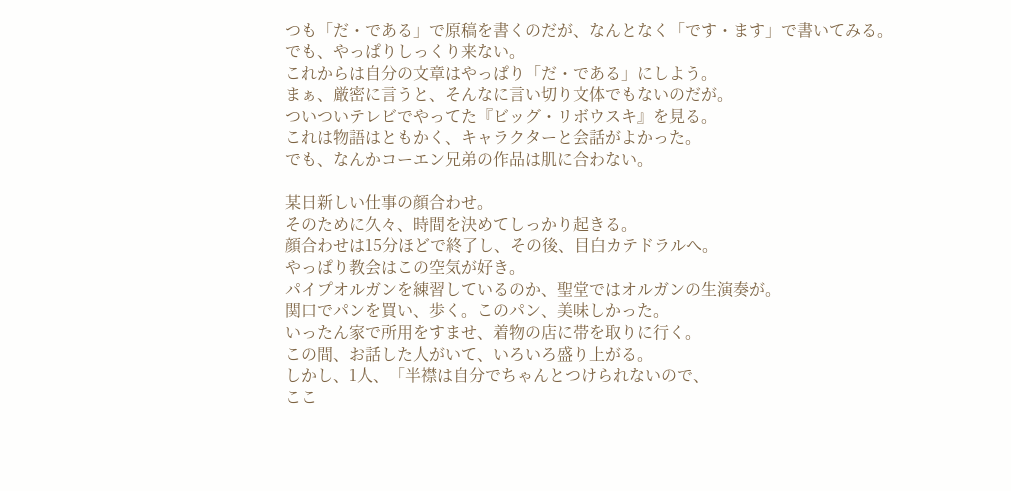つも「だ・である」で原稿を書くのだが、なんとなく「です・ます」で書いてみる。
でも、やっぱりしっくり来ない。
これからは自分の文章はやっぱり「だ・である」にしよう。
まぁ、厳密に言うと、そんなに言い切り文体でもないのだが。
ついついテレビでやってた『ビッグ・リボウスキ』を見る。
これは物語はともかく、キャラクターと会話がよかった。
でも、なんかコーエン兄弟の作品は肌に合わない。

某日新しい仕事の顔合わせ。
そのために久々、時間を決めてしっかり起きる。
顔合わせは15分ほどで終了し、その後、目白カテドラルへ。
やっぱり教会はこの空気が好き。
パイプオルガンを練習しているのか、聖堂ではオルガンの生演奏が。
関口でパンを買い、歩く。このパン、美味しかった。
いったん家で所用をすませ、着物の店に帯を取りに行く。
この間、お話した人がいて、いろいろ盛り上がる。
しかし、1人、「半襟は自分でちゃんとつけられないので、
ここ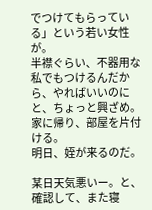でつけてもらっている」という若い女性が。
半襟ぐらい、不器用な私でもつけるんだから、やればいいのに
と、ちょっと興ざめ。
家に帰り、部屋を片付ける。
明日、姪が来るのだ。

某日天気悪いー。と、確認して、また寝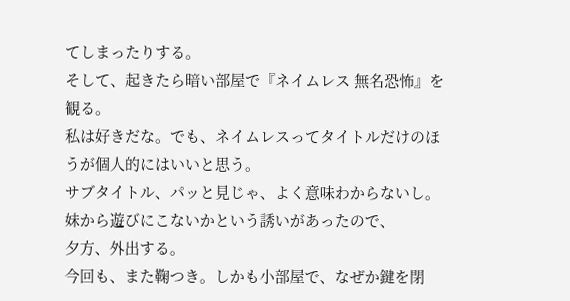てしまったりする。
そして、起きたら暗い部屋で『ネイムレス 無名恐怖』を観る。
私は好きだな。でも、ネイムレスってタイトルだけのほうが個人的にはいいと思う。
サブタイトル、パッと見じゃ、よく意味わからないし。
妹から遊びにこないかという誘いがあったので、
夕方、外出する。
今回も、また鞠つき。しかも小部屋で、なぜか鍵を閉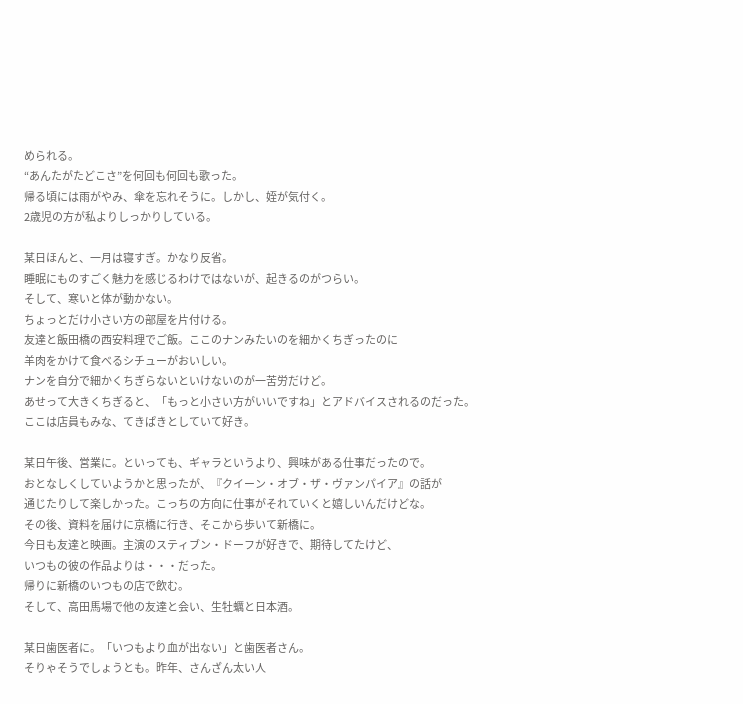められる。
“あんたがたどこさ”を何回も何回も歌った。
帰る頃には雨がやみ、傘を忘れそうに。しかし、姪が気付く。
2歳児の方が私よりしっかりしている。

某日ほんと、一月は寝すぎ。かなり反省。
睡眠にものすごく魅力を感じるわけではないが、起きるのがつらい。
そして、寒いと体が動かない。
ちょっとだけ小さい方の部屋を片付ける。
友達と飯田橋の西安料理でご飯。ここのナンみたいのを細かくちぎったのに
羊肉をかけて食べるシチューがおいしい。
ナンを自分で細かくちぎらないといけないのが一苦労だけど。
あせって大きくちぎると、「もっと小さい方がいいですね」とアドバイスされるのだった。
ここは店員もみな、てきぱきとしていて好き。

某日午後、営業に。といっても、ギャラというより、興味がある仕事だったので。
おとなしくしていようかと思ったが、『クイーン・オブ・ザ・ヴァンパイア』の話が
通じたりして楽しかった。こっちの方向に仕事がそれていくと嬉しいんだけどな。
その後、資料を届けに京橋に行き、そこから歩いて新橋に。
今日も友達と映画。主演のスティブン・ドーフが好きで、期待してたけど、
いつもの彼の作品よりは・・・だった。
帰りに新橋のいつもの店で飲む。
そして、高田馬場で他の友達と会い、生牡蠣と日本酒。

某日歯医者に。「いつもより血が出ない」と歯医者さん。
そりゃそうでしょうとも。昨年、さんざん太い人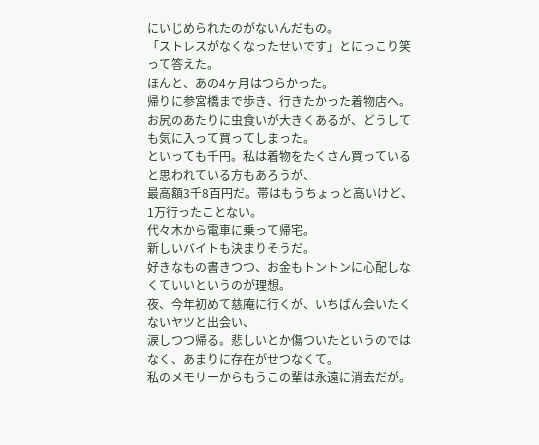にいじめられたのがないんだもの。
「ストレスがなくなったせいです」とにっこり笑って答えた。
ほんと、あの4ヶ月はつらかった。
帰りに参宮橋まで歩き、行きたかった着物店へ。
お尻のあたりに虫食いが大きくあるが、どうしても気に入って買ってしまった。
といっても千円。私は着物をたくさん買っていると思われている方もあろうが、
最高額3千8百円だ。帯はもうちょっと高いけど、1万行ったことない。
代々木から電車に乗って帰宅。
新しいバイトも決まりそうだ。
好きなもの書きつつ、お金もトントンに心配しなくていいというのが理想。
夜、今年初めて慈庵に行くが、いちばん会いたくないヤツと出会い、
涙しつつ帰る。悲しいとか傷ついたというのではなく、あまりに存在がせつなくて。
私のメモリーからもうこの輩は永遠に消去だが。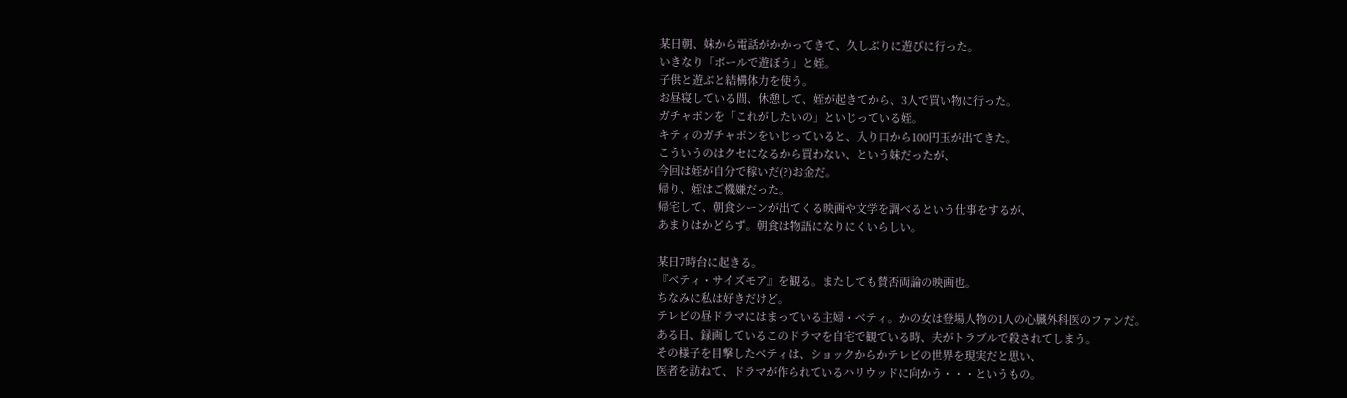某日朝、妹から電話がかかってきて、久しぶりに遊びに行った。
いきなり「ボールで遊ぼう」と姪。
子供と遊ぶと結構体力を使う。
お昼寝している間、休憩して、姪が起きてから、3人で買い物に行った。
ガチャポンを「これがしたいの」といじっている姪。
キティのガチャポンをいじっていると、入り口から100円玉が出てきた。
こういうのはクセになるから買わない、という妹だったが、
今回は姪が自分で稼いだ(?)お金だ。
帰り、姪はご機嫌だった。
帰宅して、朝食シーンが出てくる映画や文学を調べるという仕事をするが、
あまりはかどらず。朝食は物語になりにくいらしい。

某日7時台に起きる。
『ベティ・サイズモア』を観る。またしても賛否両論の映画也。
ちなみに私は好きだけど。
テレビの昼ドラマにはまっている主婦・ベティ。かの女は登場人物の1人の心臓外科医のファンだ。
ある日、録画しているこのドラマを自宅で観ている時、夫がトラブルで殺されてしまう。
その様子を目撃したベティは、ショックからかテレビの世界を現実だと思い、
医者を訪ねて、ドラマが作られているハリウッドに向かう・・・というもの。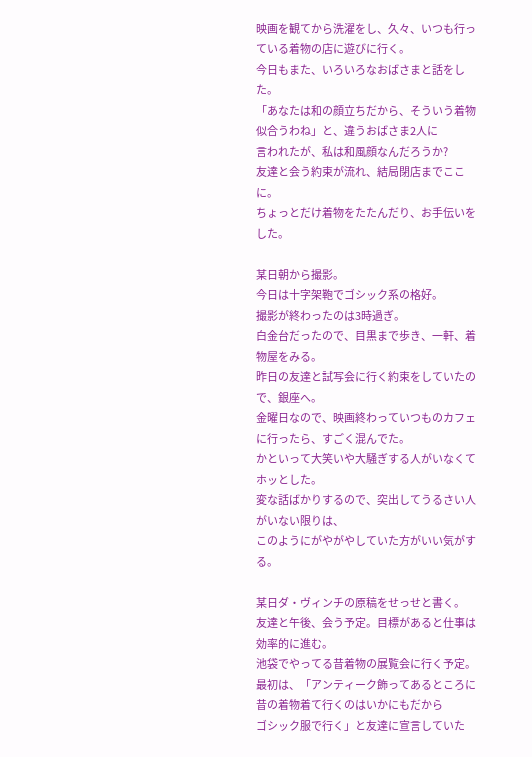映画を観てから洗濯をし、久々、いつも行っている着物の店に遊びに行く。
今日もまた、いろいろなおばさまと話をした。
「あなたは和の顔立ちだから、そういう着物似合うわね」と、違うおばさま2人に
言われたが、私は和風顔なんだろうか?
友達と会う約束が流れ、結局閉店までここに。
ちょっとだけ着物をたたんだり、お手伝いをした。

某日朝から撮影。
今日は十字架鞄でゴシック系の格好。
撮影が終わったのは3時過ぎ。
白金台だったので、目黒まで歩き、一軒、着物屋をみる。
昨日の友達と試写会に行く約束をしていたので、銀座へ。
金曜日なので、映画終わっていつものカフェに行ったら、すごく混んでた。
かといって大笑いや大騒ぎする人がいなくてホッとした。
変な話ばかりするので、突出してうるさい人がいない限りは、
このようにがやがやしていた方がいい気がする。

某日ダ・ヴィンチの原稿をせっせと書く。
友達と午後、会う予定。目標があると仕事は効率的に進む。
池袋でやってる昔着物の展覧会に行く予定。
最初は、「アンティーク飾ってあるところに昔の着物着て行くのはいかにもだから
ゴシック服で行く」と友達に宣言していた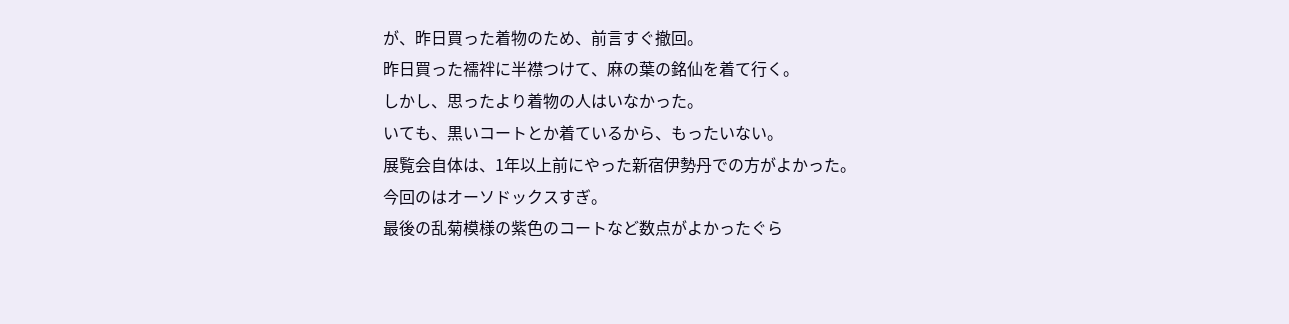が、昨日買った着物のため、前言すぐ撤回。
昨日買った襦袢に半襟つけて、麻の葉の銘仙を着て行く。
しかし、思ったより着物の人はいなかった。
いても、黒いコートとか着ているから、もったいない。
展覧会自体は、1年以上前にやった新宿伊勢丹での方がよかった。
今回のはオーソドックスすぎ。
最後の乱菊模様の紫色のコートなど数点がよかったぐら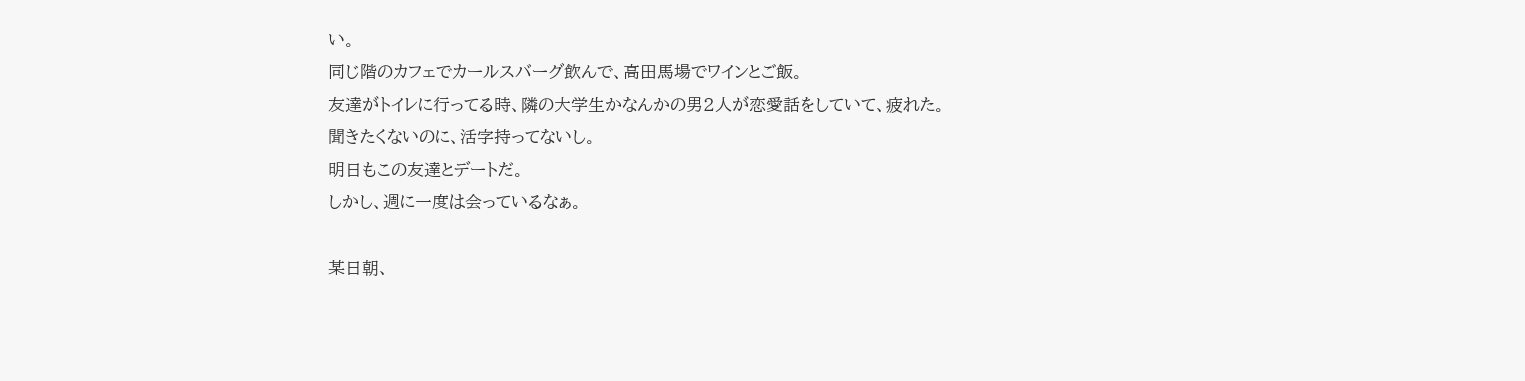い。
同じ階のカフェでカールスバーグ飲んで、高田馬場でワインとご飯。
友達がトイレに行ってる時、隣の大学生かなんかの男2人が恋愛話をしていて、疲れた。
聞きたくないのに、活字持ってないし。
明日もこの友達とデートだ。
しかし、週に一度は会っているなぁ。

某日朝、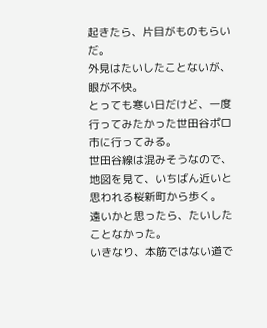起きたら、片目がものもらいだ。
外見はたいしたことないが、眼が不快。
とっても寒い日だけど、一度行ってみたかった世田谷ポロ市に行ってみる。
世田谷線は混みそうなので、地図を見て、いちばん近いと思われる桜新町から歩く。
遠いかと思ったら、たいしたことなかった。
いきなり、本筋ではない道で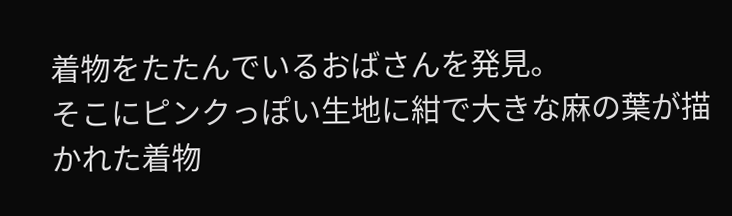着物をたたんでいるおばさんを発見。
そこにピンクっぽい生地に紺で大きな麻の葉が描かれた着物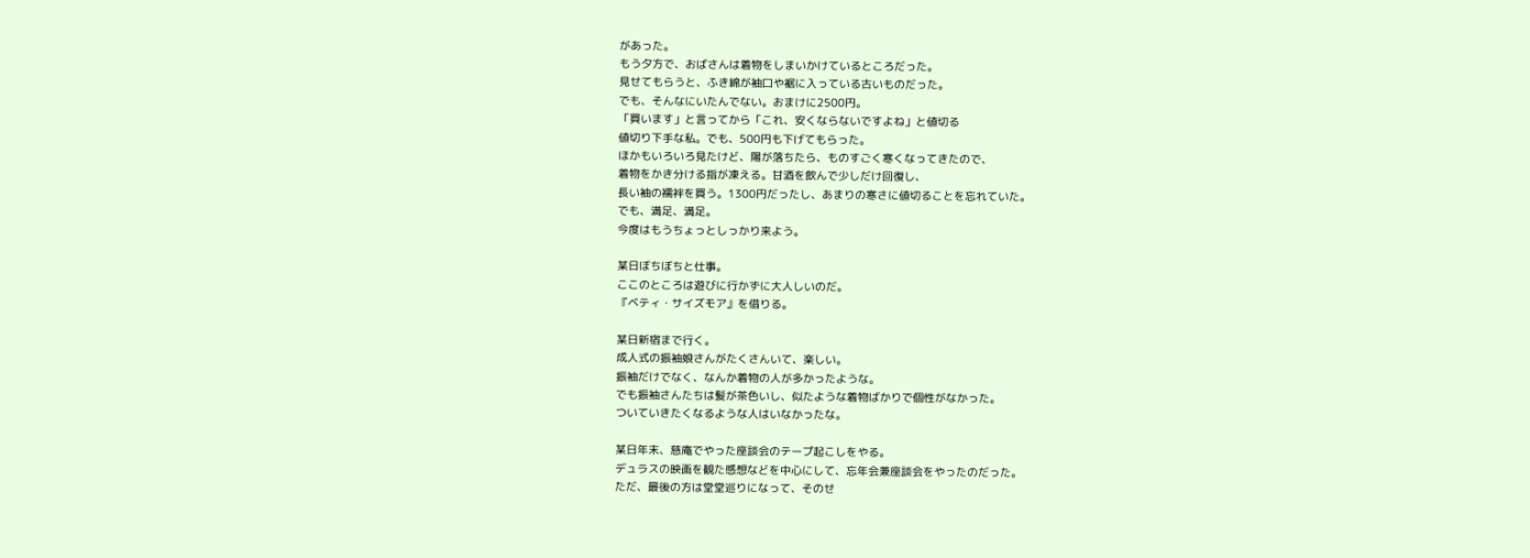があった。
もう夕方で、おばさんは着物をしまいかけているところだった。
見せてもらうと、ふき綿が袖口や裾に入っている古いものだった。
でも、そんなにいたんでない。おまけに2500円。
「買います」と言ってから「これ、安くならないですよね」と値切る
値切り下手な私。でも、500円も下げてもらった。
ほかもいろいろ見たけど、陽が落ちたら、ものすごく寒くなってきたので、
着物をかき分ける指が凍える。甘酒を飲んで少しだけ回復し、
長い袖の襦袢を買う。1300円だったし、あまりの寒さに値切ることを忘れていた。
でも、満足、満足。
今度はもうちょっとしっかり来よう。

某日ぼちぼちと仕事。
ここのところは遊びに行かずに大人しいのだ。
『ベティ・サイズモア』を借りる。

某日新宿まで行く。
成人式の振袖娘さんがたくさんいて、楽しい。
振袖だけでなく、なんか着物の人が多かったような。
でも振袖さんたちは髪が茶色いし、似たような着物ばかりで個性がなかった。
ついていきたくなるような人はいなかったな。

某日年末、慈庵でやった座談会のテープ起こしをやる。
デュラスの映画を観た感想などを中心にして、忘年会兼座談会をやったのだった。
ただ、最後の方は堂堂巡りになって、そのせ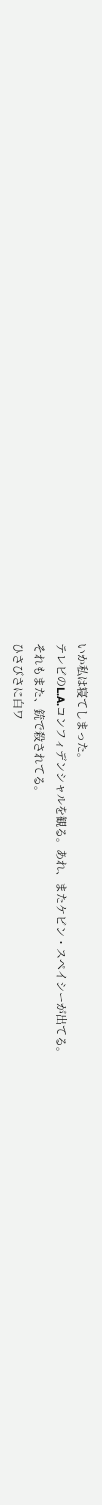いか私は寝てしまった。
テレビのL.A.コンフィデンシャルを観る。あれ、またケビン・スペイシーが出てる。
それもまた、銃で殺されてる。
ひさびさに白ワ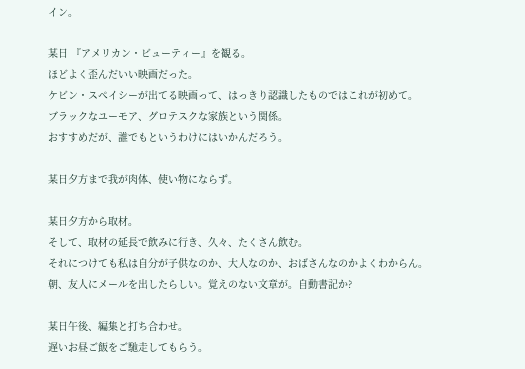イン。

某日 『アメリカン・ビューティー』を観る。
ほどよく歪んだいい映画だった。
ケビン・スペイシーが出てる映画って、はっきり認識したものではこれが初めて。
ブラックなユーモア、グロテスクな家族という関係。
おすすめだが、誰でもというわけにはいかんだろう。

某日夕方まで我が肉体、使い物にならず。

某日夕方から取材。
そして、取材の延長で飲みに行き、久々、たくさん飲む。
それにつけても私は自分が子供なのか、大人なのか、おばさんなのかよくわからん。
朝、友人にメールを出したらしい。覚えのない文章が。自動書記か?

某日午後、編集と打ち合わせ。
遅いお昼ご飯をご馳走してもらう。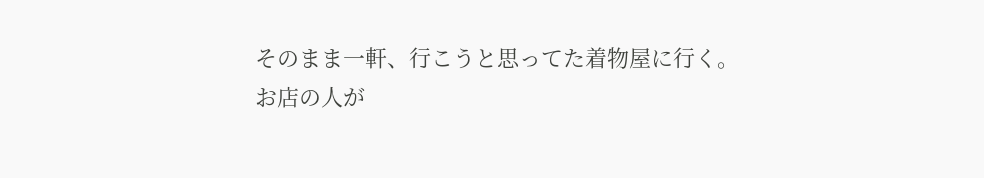そのまま一軒、行こうと思ってた着物屋に行く。
お店の人が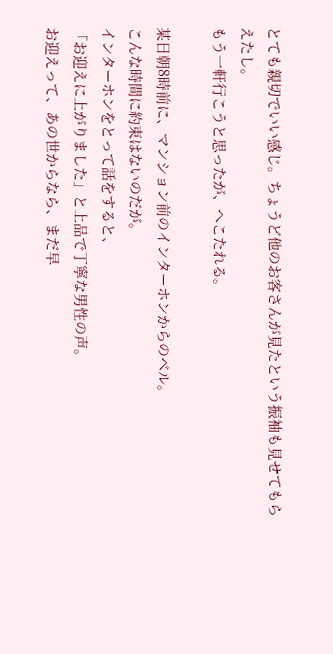とても親切でいい感じ。ちょうど他のお客さんが見たという振袖も見せてもらえたし。
もう一軒行こうと思ったが、へこたれる。

某日朝8時前に、マンション前のインターホンからのベル。
こんな時間に約束はないのだが。
インターホンをとって話をすると、
「お迎えに上がりました」と上品で丁寧な男性の声。
お迎えって、あの世からなら、まだ早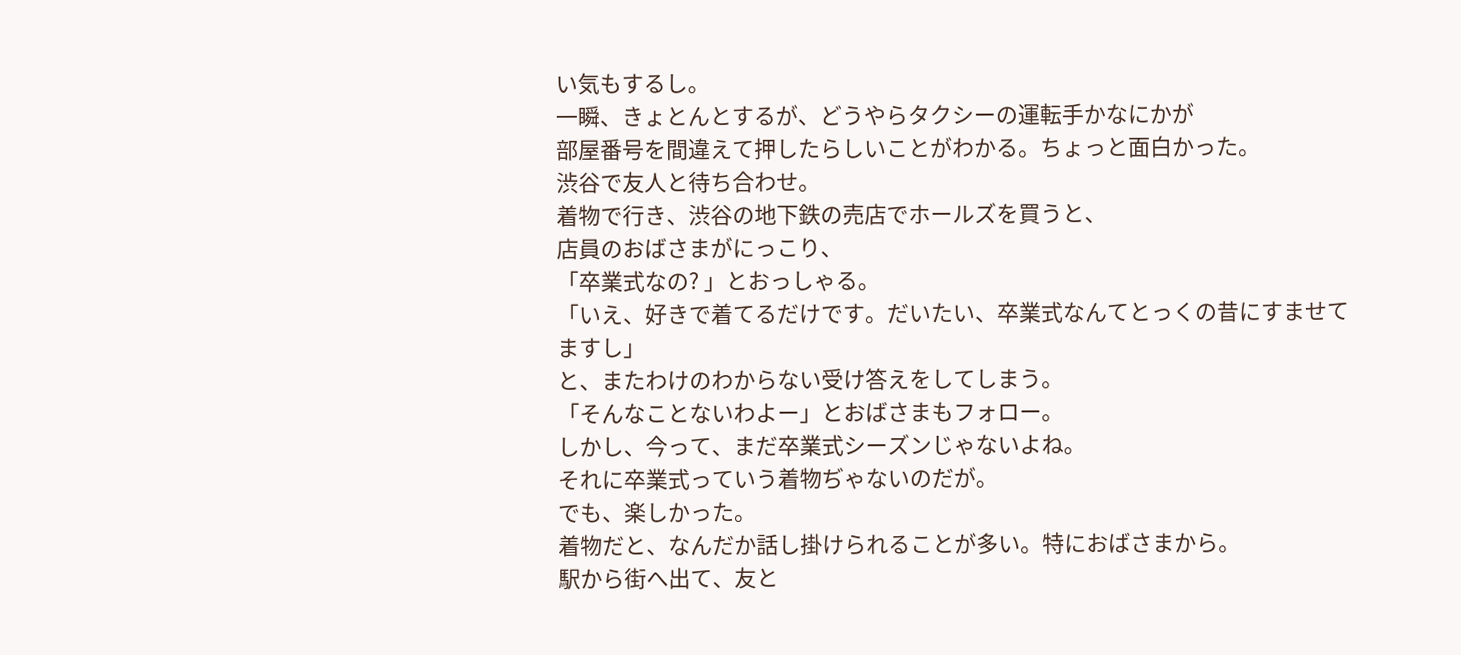い気もするし。
一瞬、きょとんとするが、どうやらタクシーの運転手かなにかが
部屋番号を間違えて押したらしいことがわかる。ちょっと面白かった。
渋谷で友人と待ち合わせ。
着物で行き、渋谷の地下鉄の売店でホールズを買うと、
店員のおばさまがにっこり、
「卒業式なの? 」とおっしゃる。
「いえ、好きで着てるだけです。だいたい、卒業式なんてとっくの昔にすませてますし」
と、またわけのわからない受け答えをしてしまう。
「そんなことないわよー」とおばさまもフォロー。
しかし、今って、まだ卒業式シーズンじゃないよね。
それに卒業式っていう着物ぢゃないのだが。
でも、楽しかった。
着物だと、なんだか話し掛けられることが多い。特におばさまから。
駅から街へ出て、友と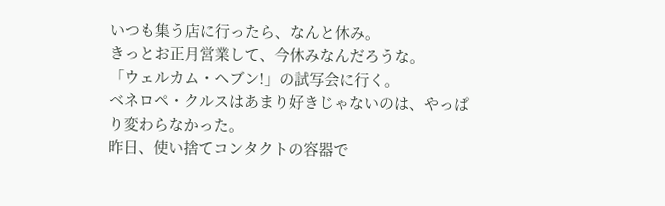いつも集う店に行ったら、なんと休み。
きっとお正月営業して、今休みなんだろうな。
「ウェルカム・ヘブン!」の試写会に行く。
ベネロペ・クルスはあまり好きじゃないのは、やっぱり変わらなかった。
昨日、使い捨てコンタクトの容器で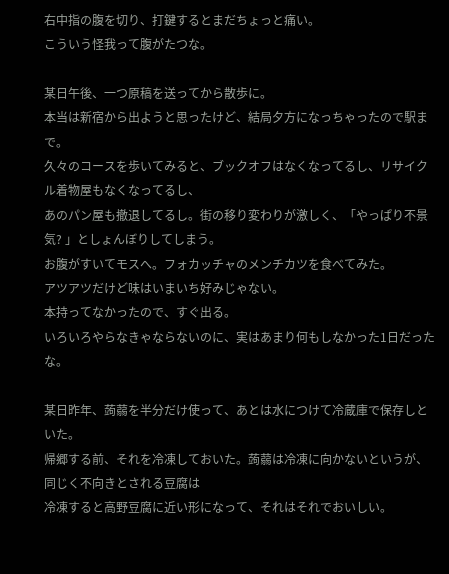右中指の腹を切り、打鍵するとまだちょっと痛い。
こういう怪我って腹がたつな。

某日午後、一つ原稿を送ってから散歩に。
本当は新宿から出ようと思ったけど、結局夕方になっちゃったので駅まで。
久々のコースを歩いてみると、ブックオフはなくなってるし、リサイクル着物屋もなくなってるし、
あのパン屋も撤退してるし。街の移り変わりが激しく、「やっぱり不景気? 」としょんぼりしてしまう。
お腹がすいてモスへ。フォカッチャのメンチカツを食べてみた。
アツアツだけど味はいまいち好みじゃない。
本持ってなかったので、すぐ出る。
いろいろやらなきゃならないのに、実はあまり何もしなかった1日だったな。

某日昨年、蒟蒻を半分だけ使って、あとは水につけて冷蔵庫で保存しといた。
帰郷する前、それを冷凍しておいた。蒟蒻は冷凍に向かないというが、同じく不向きとされる豆腐は
冷凍すると高野豆腐に近い形になって、それはそれでおいしい。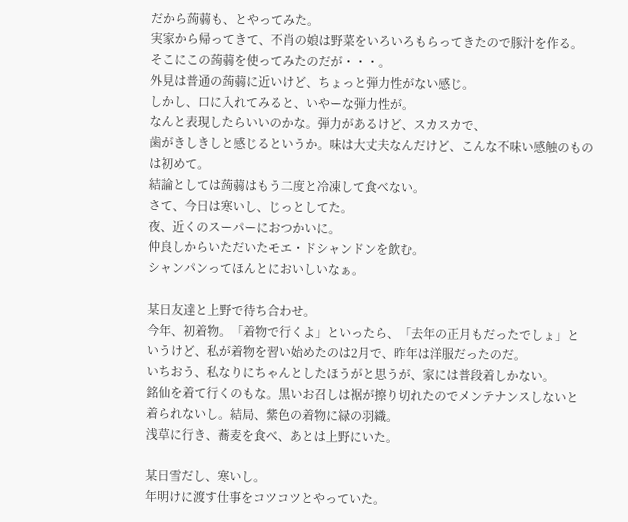だから蒟蒻も、とやってみた。
実家から帰ってきて、不肖の娘は野菜をいろいろもらってきたので豚汁を作る。
そこにこの蒟蒻を使ってみたのだが・・・。
外見は普通の蒟蒻に近いけど、ちょっと弾力性がない感じ。
しかし、口に入れてみると、いやーな弾力性が。
なんと表現したらいいのかな。弾力があるけど、スカスカで、
歯がきしきしと感じるというか。味は大丈夫なんだけど、こんな不味い感触のものは初めて。
結論としては蒟蒻はもう二度と冷凍して食べない。
さて、今日は寒いし、じっとしてた。
夜、近くのスーパーにおつかいに。
仲良しからいただいたモエ・ドシャンドンを飲む。
シャンパンってほんとにおいしいなぁ。

某日友達と上野で待ち合わせ。
今年、初着物。「着物で行くよ」といったら、「去年の正月もだったでしょ」と
いうけど、私が着物を習い始めたのは2月で、昨年は洋服だったのだ。
いちおう、私なりにちゃんとしたほうがと思うが、家には普段着しかない。
銘仙を着て行くのもな。黒いお召しは裾が擦り切れたのでメンテナンスしないと
着られないし。結局、紫色の着物に緑の羽織。
浅草に行き、蕎麦を食べ、あとは上野にいた。

某日雪だし、寒いし。
年明けに渡す仕事をコツコツとやっていた。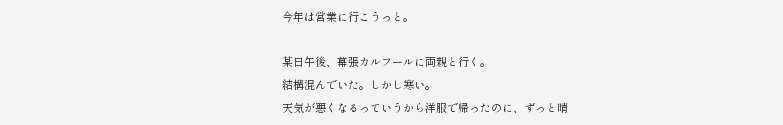今年は営業に行こうっと。

某日午後、幕張カルフールに両親と行く。
結構混んでいた。しかし寒い。
天気が悪くなるっていうから洋服で帰ったのに、ずっと晴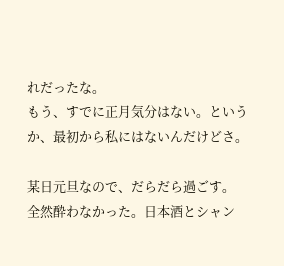れだったな。
もう、すでに正月気分はない。というか、最初から私にはないんだけどさ。

某日元旦なので、だらだら過ごす。
全然酔わなかった。日本酒とシャン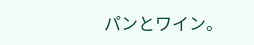パンとワイン。